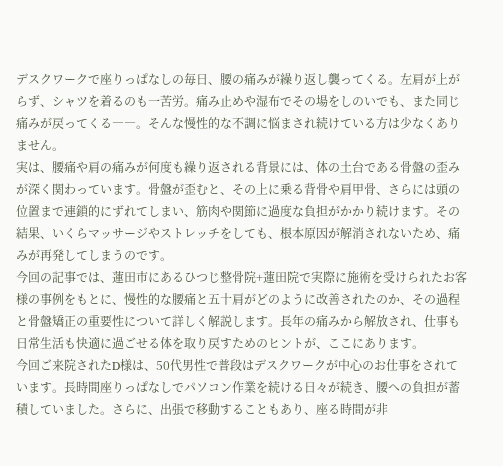デスクワークで座りっぱなしの毎日、腰の痛みが繰り返し襲ってくる。左肩が上がらず、シャツを着るのも一苦労。痛み止めや湿布でその場をしのいでも、また同じ痛みが戻ってくる――。そんな慢性的な不調に悩まされ続けている方は少なくありません。
実は、腰痛や肩の痛みが何度も繰り返される背景には、体の土台である骨盤の歪みが深く関わっています。骨盤が歪むと、その上に乗る背骨や肩甲骨、さらには頭の位置まで連鎖的にずれてしまい、筋肉や関節に過度な負担がかかり続けます。その結果、いくらマッサージやストレッチをしても、根本原因が解消されないため、痛みが再発してしまうのです。
今回の記事では、蓮田市にあるひつじ整骨院+蓮田院で実際に施術を受けられたお客様の事例をもとに、慢性的な腰痛と五十肩がどのように改善されたのか、その過程と骨盤矯正の重要性について詳しく解説します。長年の痛みから解放され、仕事も日常生活も快適に過ごせる体を取り戻すためのヒントが、ここにあります。
今回ご来院されたD様は、50代男性で普段はデスクワークが中心のお仕事をされています。長時間座りっぱなしでパソコン作業を続ける日々が続き、腰への負担が蓄積していました。さらに、出張で移動することもあり、座る時間が非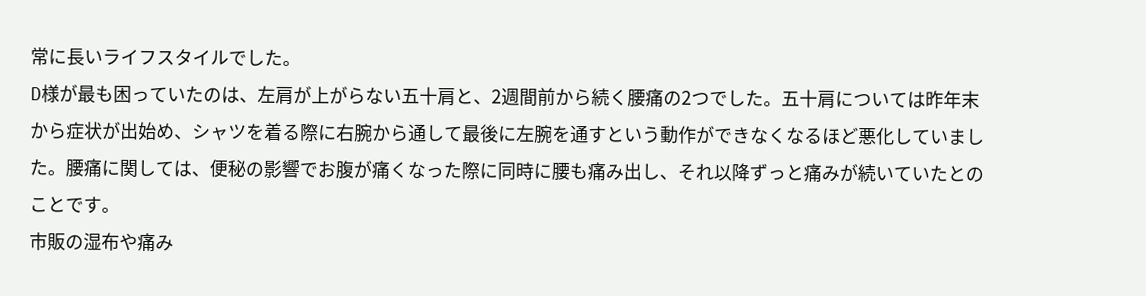常に長いライフスタイルでした。
D様が最も困っていたのは、左肩が上がらない五十肩と、2週間前から続く腰痛の2つでした。五十肩については昨年末から症状が出始め、シャツを着る際に右腕から通して最後に左腕を通すという動作ができなくなるほど悪化していました。腰痛に関しては、便秘の影響でお腹が痛くなった際に同時に腰も痛み出し、それ以降ずっと痛みが続いていたとのことです。
市販の湿布や痛み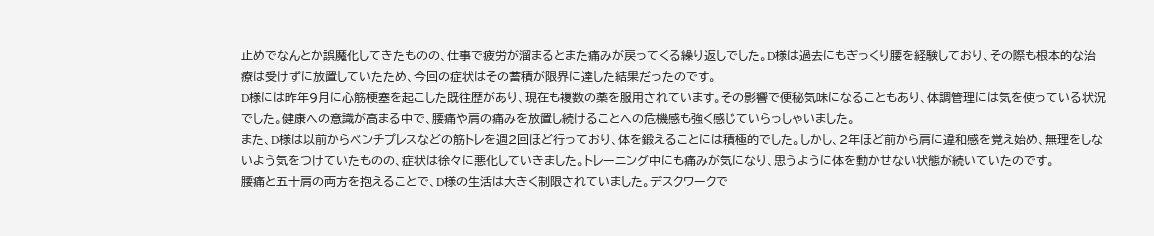止めでなんとか誤魔化してきたものの、仕事で疲労が溜まるとまた痛みが戻ってくる繰り返しでした。D様は過去にもぎっくり腰を経験しており、その際も根本的な治療は受けずに放置していたため、今回の症状はその蓄積が限界に達した結果だったのです。
D様には昨年9月に心筋梗塞を起こした既往歴があり、現在も複数の薬を服用されています。その影響で便秘気味になることもあり、体調管理には気を使っている状況でした。健康への意識が高まる中で、腰痛や肩の痛みを放置し続けることへの危機感も強く感じていらっしゃいました。
また、D様は以前からベンチプレスなどの筋トレを週2回ほど行っており、体を鍛えることには積極的でした。しかし、2年ほど前から肩に違和感を覚え始め、無理をしないよう気をつけていたものの、症状は徐々に悪化していきました。トレーニング中にも痛みが気になり、思うように体を動かせない状態が続いていたのです。
腰痛と五十肩の両方を抱えることで、D様の生活は大きく制限されていました。デスクワークで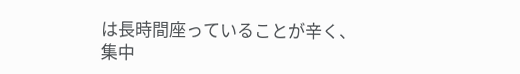は長時間座っていることが辛く、集中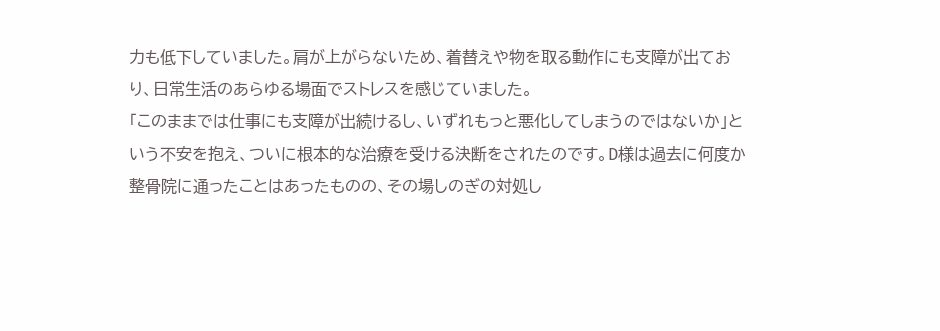力も低下していました。肩が上がらないため、着替えや物を取る動作にも支障が出ており、日常生活のあらゆる場面でストレスを感じていました。
「このままでは仕事にも支障が出続けるし、いずれもっと悪化してしまうのではないか」という不安を抱え、ついに根本的な治療を受ける決断をされたのです。D様は過去に何度か整骨院に通ったことはあったものの、その場しのぎの対処し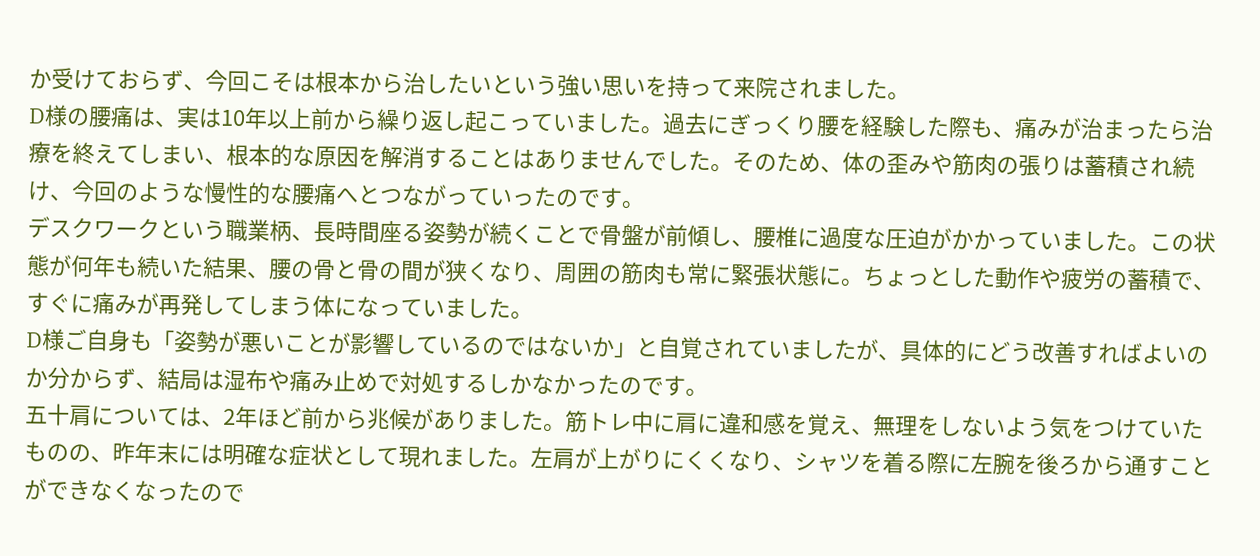か受けておらず、今回こそは根本から治したいという強い思いを持って来院されました。
D様の腰痛は、実は10年以上前から繰り返し起こっていました。過去にぎっくり腰を経験した際も、痛みが治まったら治療を終えてしまい、根本的な原因を解消することはありませんでした。そのため、体の歪みや筋肉の張りは蓄積され続け、今回のような慢性的な腰痛へとつながっていったのです。
デスクワークという職業柄、長時間座る姿勢が続くことで骨盤が前傾し、腰椎に過度な圧迫がかかっていました。この状態が何年も続いた結果、腰の骨と骨の間が狭くなり、周囲の筋肉も常に緊張状態に。ちょっとした動作や疲労の蓄積で、すぐに痛みが再発してしまう体になっていました。
D様ご自身も「姿勢が悪いことが影響しているのではないか」と自覚されていましたが、具体的にどう改善すればよいのか分からず、結局は湿布や痛み止めで対処するしかなかったのです。
五十肩については、2年ほど前から兆候がありました。筋トレ中に肩に違和感を覚え、無理をしないよう気をつけていたものの、昨年末には明確な症状として現れました。左肩が上がりにくくなり、シャツを着る際に左腕を後ろから通すことができなくなったので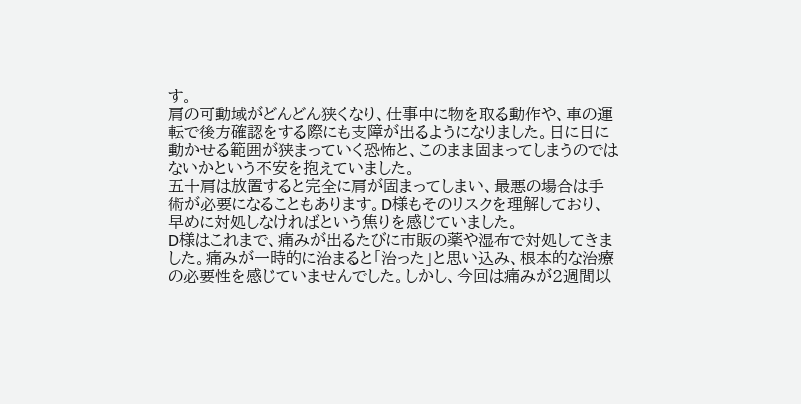す。
肩の可動域がどんどん狭くなり、仕事中に物を取る動作や、車の運転で後方確認をする際にも支障が出るようになりました。日に日に動かせる範囲が狭まっていく恐怖と、このまま固まってしまうのではないかという不安を抱えていました。
五十肩は放置すると完全に肩が固まってしまい、最悪の場合は手術が必要になることもあります。D様もそのリスクを理解しており、早めに対処しなければという焦りを感じていました。
D様はこれまで、痛みが出るたびに市販の薬や湿布で対処してきました。痛みが一時的に治まると「治った」と思い込み、根本的な治療の必要性を感じていませんでした。しかし、今回は痛みが2週間以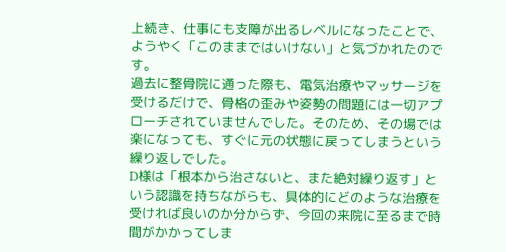上続き、仕事にも支障が出るレベルになったことで、ようやく「このままではいけない」と気づかれたのです。
過去に整骨院に通った際も、電気治療やマッサージを受けるだけで、骨格の歪みや姿勢の問題には一切アプローチされていませんでした。そのため、その場では楽になっても、すぐに元の状態に戻ってしまうという繰り返しでした。
D様は「根本から治さないと、また絶対繰り返す」という認識を持ちながらも、具体的にどのような治療を受ければ良いのか分からず、今回の来院に至るまで時間がかかってしま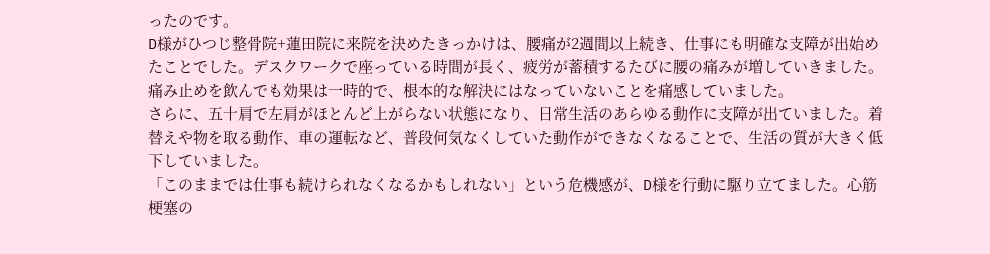ったのです。
D様がひつじ整骨院+蓮田院に来院を決めたきっかけは、腰痛が2週間以上続き、仕事にも明確な支障が出始めたことでした。デスクワークで座っている時間が長く、疲労が蓄積するたびに腰の痛みが増していきました。痛み止めを飲んでも効果は一時的で、根本的な解決にはなっていないことを痛感していました。
さらに、五十肩で左肩がほとんど上がらない状態になり、日常生活のあらゆる動作に支障が出ていました。着替えや物を取る動作、車の運転など、普段何気なくしていた動作ができなくなることで、生活の質が大きく低下していました。
「このままでは仕事も続けられなくなるかもしれない」という危機感が、D様を行動に駆り立てました。心筋梗塞の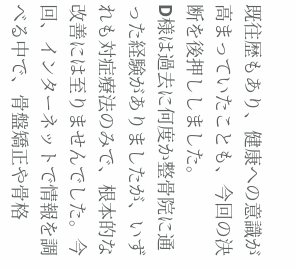既往歴もあり、健康への意識が高まっていたことも、今回の決断を後押ししました。
D様は過去に何度か整骨院に通った経験がありましたが、いずれも対症療法のみで、根本的な改善には至りませんでした。今回、インターネットで情報を調べる中で、骨盤矯正や骨格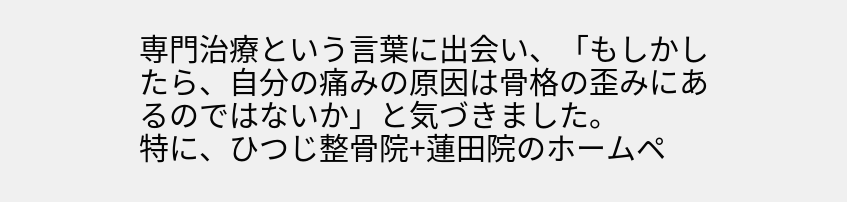専門治療という言葉に出会い、「もしかしたら、自分の痛みの原因は骨格の歪みにあるのではないか」と気づきました。
特に、ひつじ整骨院+蓮田院のホームペ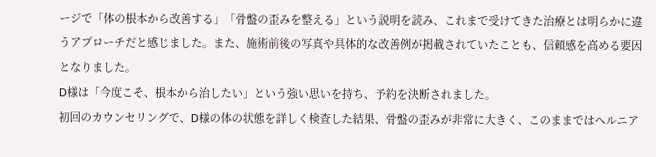ージで「体の根本から改善する」「骨盤の歪みを整える」という説明を読み、これまで受けてきた治療とは明らかに違うアプローチだと感じました。また、施術前後の写真や具体的な改善例が掲載されていたことも、信頼感を高める要因となりました。
D様は「今度こそ、根本から治したい」という強い思いを持ち、予約を決断されました。
初回のカウンセリングで、D様の体の状態を詳しく検査した結果、骨盤の歪みが非常に大きく、このままではヘルニア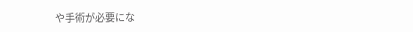や手術が必要にな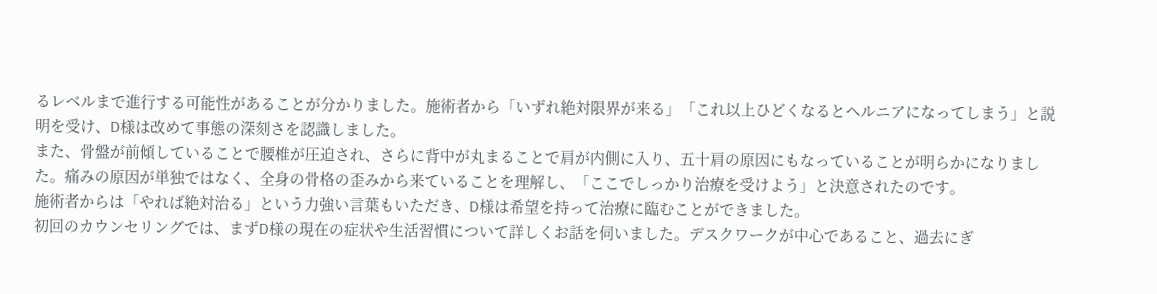るレベルまで進行する可能性があることが分かりました。施術者から「いずれ絶対限界が来る」「これ以上ひどくなるとヘルニアになってしまう」と説明を受け、D様は改めて事態の深刻さを認識しました。
また、骨盤が前傾していることで腰椎が圧迫され、さらに背中が丸まることで肩が内側に入り、五十肩の原因にもなっていることが明らかになりました。痛みの原因が単独ではなく、全身の骨格の歪みから来ていることを理解し、「ここでしっかり治療を受けよう」と決意されたのです。
施術者からは「やれば絶対治る」という力強い言葉もいただき、D様は希望を持って治療に臨むことができました。
初回のカウンセリングでは、まずD様の現在の症状や生活習慣について詳しくお話を伺いました。デスクワークが中心であること、過去にぎ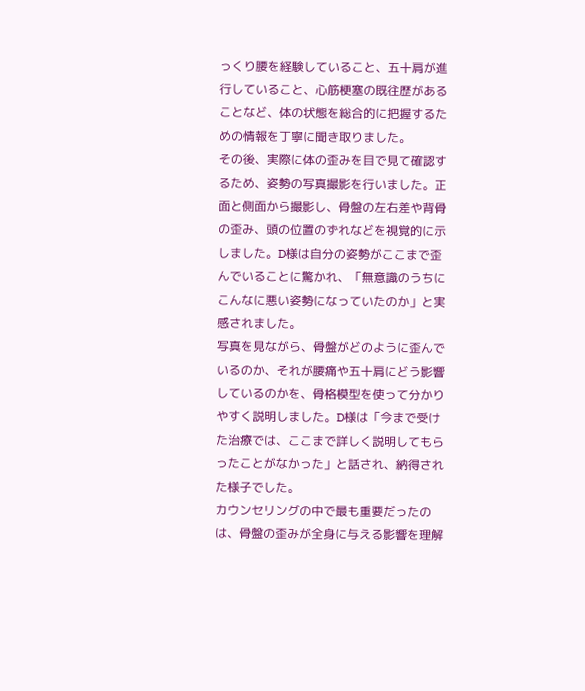っくり腰を経験していること、五十肩が進行していること、心筋梗塞の既往歴があることなど、体の状態を総合的に把握するための情報を丁寧に聞き取りました。
その後、実際に体の歪みを目で見て確認するため、姿勢の写真撮影を行いました。正面と側面から撮影し、骨盤の左右差や背骨の歪み、頭の位置のずれなどを視覚的に示しました。D様は自分の姿勢がここまで歪んでいることに驚かれ、「無意識のうちにこんなに悪い姿勢になっていたのか」と実感されました。
写真を見ながら、骨盤がどのように歪んでいるのか、それが腰痛や五十肩にどう影響しているのかを、骨格模型を使って分かりやすく説明しました。D様は「今まで受けた治療では、ここまで詳しく説明してもらったことがなかった」と話され、納得された様子でした。
カウンセリングの中で最も重要だったのは、骨盤の歪みが全身に与える影響を理解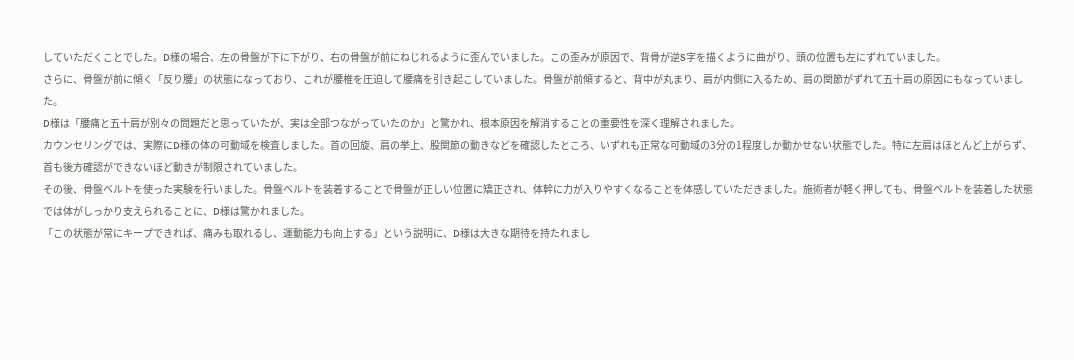していただくことでした。D様の場合、左の骨盤が下に下がり、右の骨盤が前にねじれるように歪んでいました。この歪みが原因で、背骨が逆S字を描くように曲がり、頭の位置も左にずれていました。
さらに、骨盤が前に傾く「反り腰」の状態になっており、これが腰椎を圧迫して腰痛を引き起こしていました。骨盤が前傾すると、背中が丸まり、肩が内側に入るため、肩の関節がずれて五十肩の原因にもなっていました。
D様は「腰痛と五十肩が別々の問題だと思っていたが、実は全部つながっていたのか」と驚かれ、根本原因を解消することの重要性を深く理解されました。
カウンセリングでは、実際にD様の体の可動域を検査しました。首の回旋、肩の挙上、股関節の動きなどを確認したところ、いずれも正常な可動域の3分の1程度しか動かせない状態でした。特に左肩はほとんど上がらず、首も後方確認ができないほど動きが制限されていました。
その後、骨盤ベルトを使った実験を行いました。骨盤ベルトを装着することで骨盤が正しい位置に矯正され、体幹に力が入りやすくなることを体感していただきました。施術者が軽く押しても、骨盤ベルトを装着した状態では体がしっかり支えられることに、D様は驚かれました。
「この状態が常にキープできれば、痛みも取れるし、運動能力も向上する」という説明に、D様は大きな期待を持たれまし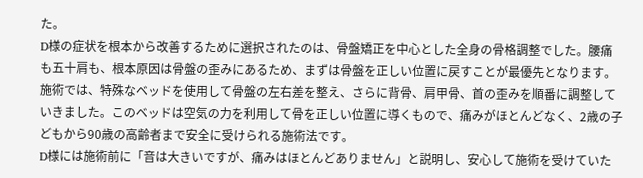た。
D様の症状を根本から改善するために選択されたのは、骨盤矯正を中心とした全身の骨格調整でした。腰痛も五十肩も、根本原因は骨盤の歪みにあるため、まずは骨盤を正しい位置に戻すことが最優先となります。
施術では、特殊なベッドを使用して骨盤の左右差を整え、さらに背骨、肩甲骨、首の歪みを順番に調整していきました。このベッドは空気の力を利用して骨を正しい位置に導くもので、痛みがほとんどなく、2歳の子どもから90歳の高齢者まで安全に受けられる施術法です。
D様には施術前に「音は大きいですが、痛みはほとんどありません」と説明し、安心して施術を受けていた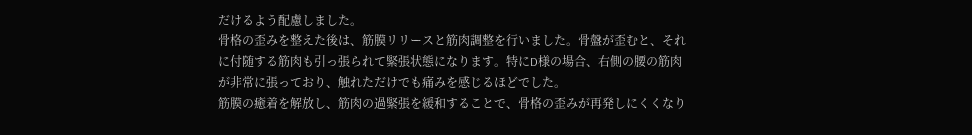だけるよう配慮しました。
骨格の歪みを整えた後は、筋膜リリースと筋肉調整を行いました。骨盤が歪むと、それに付随する筋肉も引っ張られて緊張状態になります。特にD様の場合、右側の腰の筋肉が非常に張っており、触れただけでも痛みを感じるほどでした。
筋膜の癒着を解放し、筋肉の過緊張を緩和することで、骨格の歪みが再発しにくくなり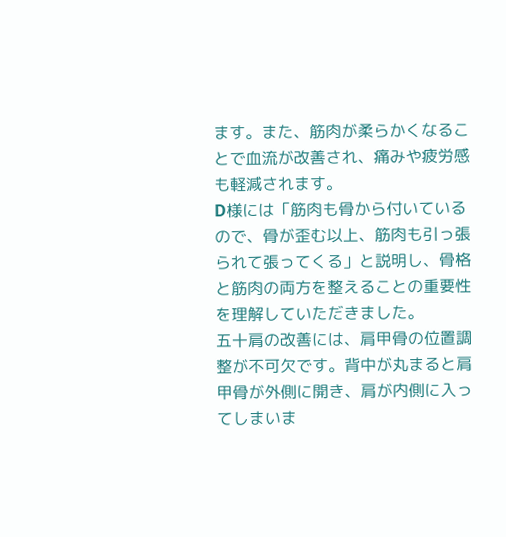ます。また、筋肉が柔らかくなることで血流が改善され、痛みや疲労感も軽減されます。
D様には「筋肉も骨から付いているので、骨が歪む以上、筋肉も引っ張られて張ってくる」と説明し、骨格と筋肉の両方を整えることの重要性を理解していただきました。
五十肩の改善には、肩甲骨の位置調整が不可欠です。背中が丸まると肩甲骨が外側に開き、肩が内側に入ってしまいま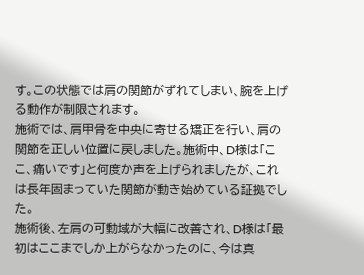す。この状態では肩の関節がずれてしまい、腕を上げる動作が制限されます。
施術では、肩甲骨を中央に寄せる矯正を行い、肩の関節を正しい位置に戻しました。施術中、D様は「ここ、痛いです」と何度か声を上げられましたが、これは長年固まっていた関節が動き始めている証拠でした。
施術後、左肩の可動域が大幅に改善され、D様は「最初はここまでしか上がらなかったのに、今は真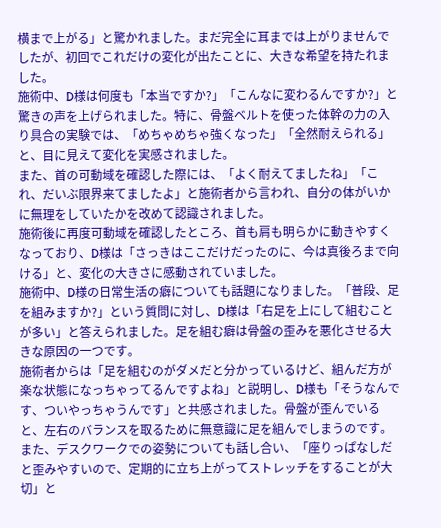横まで上がる」と驚かれました。まだ完全に耳までは上がりませんでしたが、初回でこれだけの変化が出たことに、大きな希望を持たれました。
施術中、D様は何度も「本当ですか?」「こんなに変わるんですか?」と驚きの声を上げられました。特に、骨盤ベルトを使った体幹の力の入り具合の実験では、「めちゃめちゃ強くなった」「全然耐えられる」と、目に見えて変化を実感されました。
また、首の可動域を確認した際には、「よく耐えてましたね」「これ、だいぶ限界来てましたよ」と施術者から言われ、自分の体がいかに無理をしていたかを改めて認識されました。
施術後に再度可動域を確認したところ、首も肩も明らかに動きやすくなっており、D様は「さっきはここだけだったのに、今は真後ろまで向ける」と、変化の大きさに感動されていました。
施術中、D様の日常生活の癖についても話題になりました。「普段、足を組みますか?」という質問に対し、D様は「右足を上にして組むことが多い」と答えられました。足を組む癖は骨盤の歪みを悪化させる大きな原因の一つです。
施術者からは「足を組むのがダメだと分かっているけど、組んだ方が楽な状態になっちゃってるんですよね」と説明し、D様も「そうなんです、ついやっちゃうんです」と共感されました。骨盤が歪んでいると、左右のバランスを取るために無意識に足を組んでしまうのです。
また、デスクワークでの姿勢についても話し合い、「座りっぱなしだと歪みやすいので、定期的に立ち上がってストレッチをすることが大切」と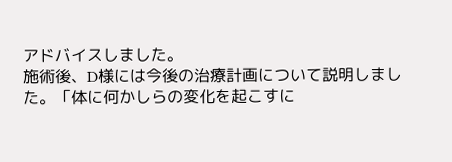アドバイスしました。
施術後、D様には今後の治療計画について説明しました。「体に何かしらの変化を起こすに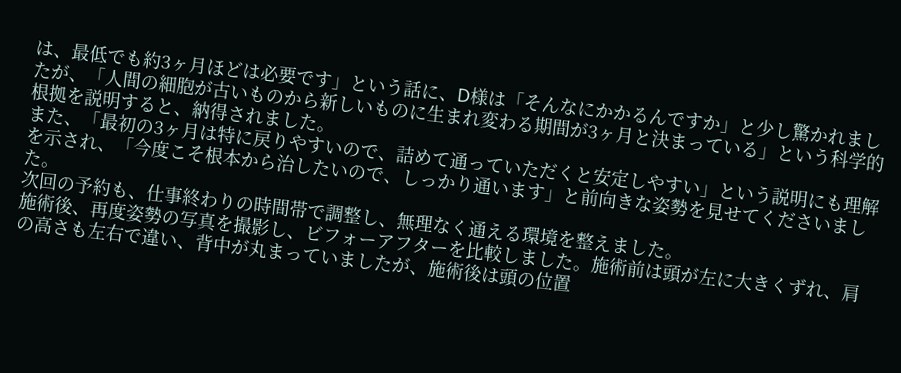は、最低でも約3ヶ月ほどは必要です」という話に、D様は「そんなにかかるんですか」と少し驚かれましたが、「人間の細胞が古いものから新しいものに生まれ変わる期間が3ヶ月と決まっている」という科学的根拠を説明すると、納得されました。
また、「最初の3ヶ月は特に戻りやすいので、詰めて通っていただくと安定しやすい」という説明にも理解を示され、「今度こそ根本から治したいので、しっかり通います」と前向きな姿勢を見せてくださいました。
次回の予約も、仕事終わりの時間帯で調整し、無理なく通える環境を整えました。
施術後、再度姿勢の写真を撮影し、ビフォーアフターを比較しました。施術前は頭が左に大きくずれ、肩の高さも左右で違い、背中が丸まっていましたが、施術後は頭の位置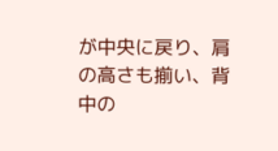が中央に戻り、肩の高さも揃い、背中の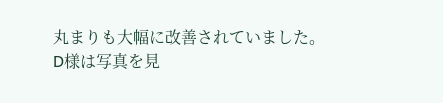丸まりも大幅に改善されていました。
D様は写真を見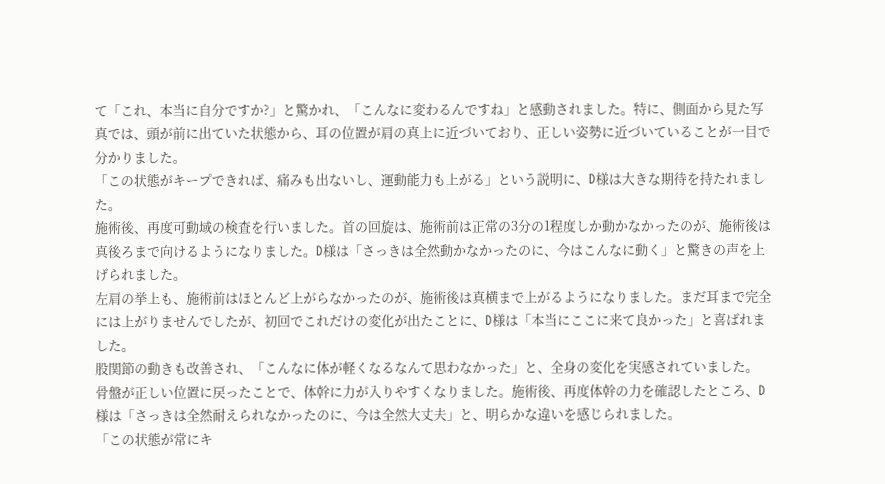て「これ、本当に自分ですか?」と驚かれ、「こんなに変わるんですね」と感動されました。特に、側面から見た写真では、頭が前に出ていた状態から、耳の位置が肩の真上に近づいており、正しい姿勢に近づいていることが一目で分かりました。
「この状態がキープできれば、痛みも出ないし、運動能力も上がる」という説明に、D様は大きな期待を持たれました。
施術後、再度可動域の検査を行いました。首の回旋は、施術前は正常の3分の1程度しか動かなかったのが、施術後は真後ろまで向けるようになりました。D様は「さっきは全然動かなかったのに、今はこんなに動く」と驚きの声を上げられました。
左肩の挙上も、施術前はほとんど上がらなかったのが、施術後は真横まで上がるようになりました。まだ耳まで完全には上がりませんでしたが、初回でこれだけの変化が出たことに、D様は「本当にここに来て良かった」と喜ばれました。
股関節の動きも改善され、「こんなに体が軽くなるなんて思わなかった」と、全身の変化を実感されていました。
骨盤が正しい位置に戻ったことで、体幹に力が入りやすくなりました。施術後、再度体幹の力を確認したところ、D様は「さっきは全然耐えられなかったのに、今は全然大丈夫」と、明らかな違いを感じられました。
「この状態が常にキ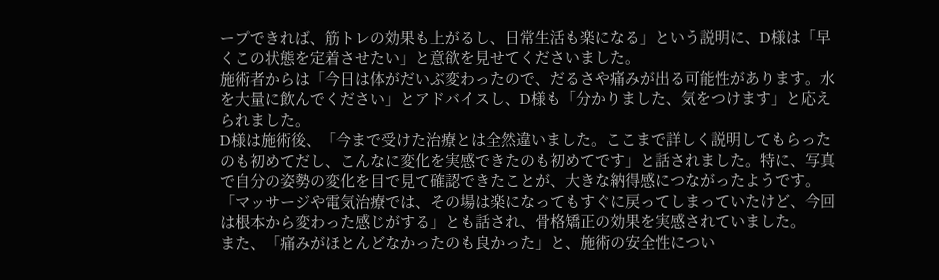ープできれば、筋トレの効果も上がるし、日常生活も楽になる」という説明に、D様は「早くこの状態を定着させたい」と意欲を見せてくださいました。
施術者からは「今日は体がだいぶ変わったので、だるさや痛みが出る可能性があります。水を大量に飲んでください」とアドバイスし、D様も「分かりました、気をつけます」と応えられました。
D様は施術後、「今まで受けた治療とは全然違いました。ここまで詳しく説明してもらったのも初めてだし、こんなに変化を実感できたのも初めてです」と話されました。特に、写真で自分の姿勢の変化を目で見て確認できたことが、大きな納得感につながったようです。
「マッサージや電気治療では、その場は楽になってもすぐに戻ってしまっていたけど、今回は根本から変わった感じがする」とも話され、骨格矯正の効果を実感されていました。
また、「痛みがほとんどなかったのも良かった」と、施術の安全性につい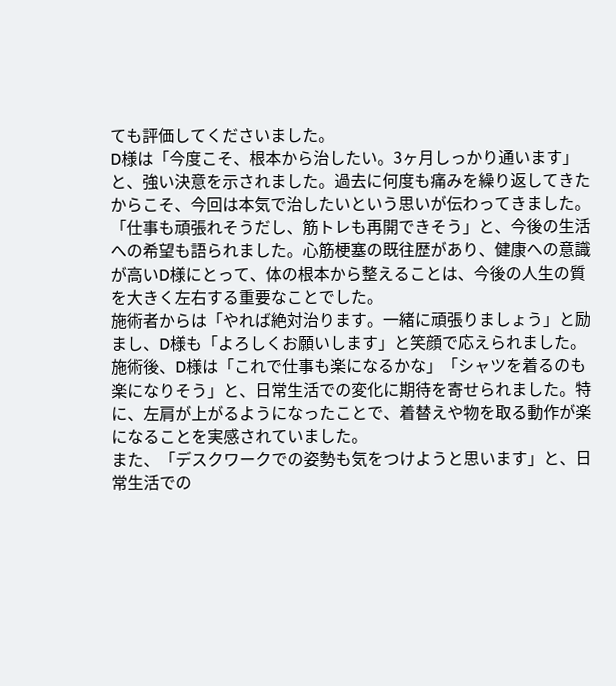ても評価してくださいました。
D様は「今度こそ、根本から治したい。3ヶ月しっかり通います」と、強い決意を示されました。過去に何度も痛みを繰り返してきたからこそ、今回は本気で治したいという思いが伝わってきました。
「仕事も頑張れそうだし、筋トレも再開できそう」と、今後の生活への希望も語られました。心筋梗塞の既往歴があり、健康への意識が高いD様にとって、体の根本から整えることは、今後の人生の質を大きく左右する重要なことでした。
施術者からは「やれば絶対治ります。一緒に頑張りましょう」と励まし、D様も「よろしくお願いします」と笑顔で応えられました。
施術後、D様は「これで仕事も楽になるかな」「シャツを着るのも楽になりそう」と、日常生活での変化に期待を寄せられました。特に、左肩が上がるようになったことで、着替えや物を取る動作が楽になることを実感されていました。
また、「デスクワークでの姿勢も気をつけようと思います」と、日常生活での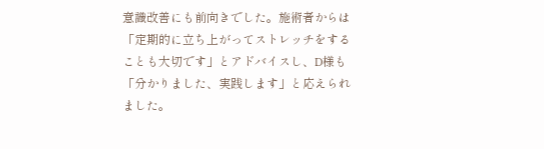意識改善にも前向きでした。施術者からは「定期的に立ち上がってストレッチをすることも大切です」とアドバイスし、D様も「分かりました、実践します」と応えられました。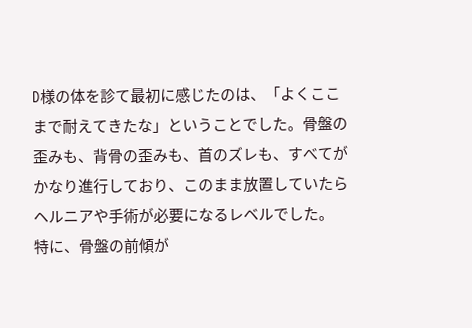D様の体を診て最初に感じたのは、「よくここまで耐えてきたな」ということでした。骨盤の歪みも、背骨の歪みも、首のズレも、すべてがかなり進行しており、このまま放置していたらヘルニアや手術が必要になるレベルでした。
特に、骨盤の前傾が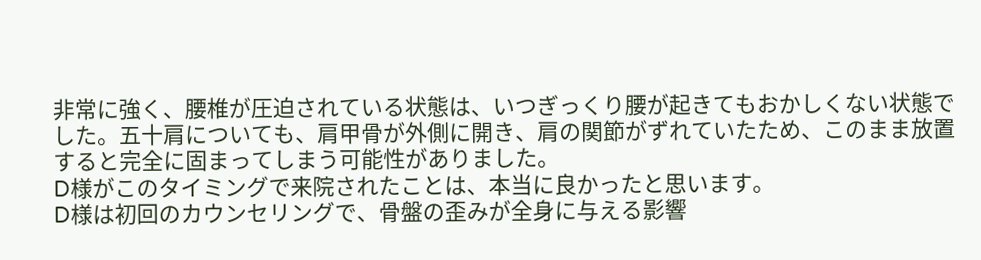非常に強く、腰椎が圧迫されている状態は、いつぎっくり腰が起きてもおかしくない状態でした。五十肩についても、肩甲骨が外側に開き、肩の関節がずれていたため、このまま放置すると完全に固まってしまう可能性がありました。
D様がこのタイミングで来院されたことは、本当に良かったと思います。
D様は初回のカウンセリングで、骨盤の歪みが全身に与える影響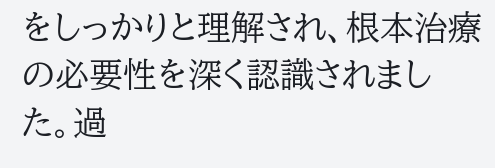をしっかりと理解され、根本治療の必要性を深く認識されました。過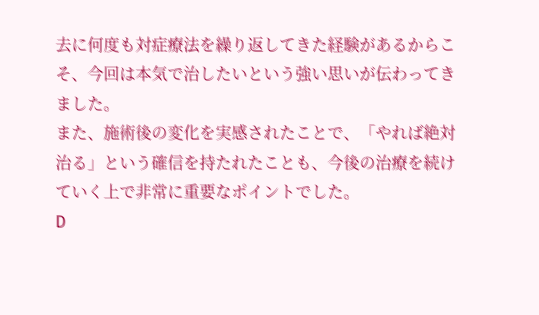去に何度も対症療法を繰り返してきた経験があるからこそ、今回は本気で治したいという強い思いが伝わってきました。
また、施術後の変化を実感されたことで、「やれば絶対治る」という確信を持たれたことも、今後の治療を続けていく上で非常に重要なポイントでした。
D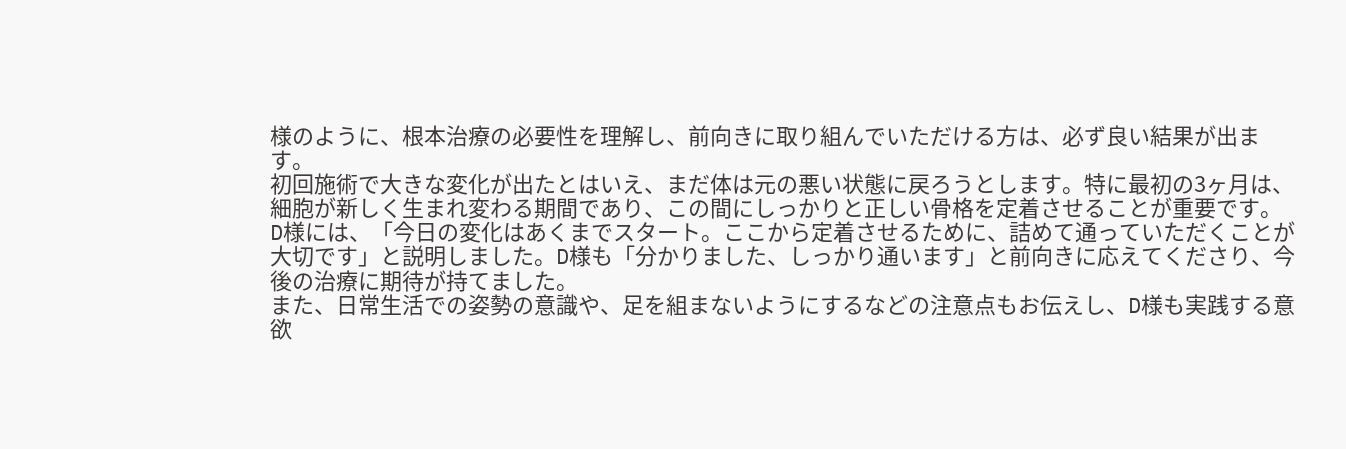様のように、根本治療の必要性を理解し、前向きに取り組んでいただける方は、必ず良い結果が出ます。
初回施術で大きな変化が出たとはいえ、まだ体は元の悪い状態に戻ろうとします。特に最初の3ヶ月は、細胞が新しく生まれ変わる期間であり、この間にしっかりと正しい骨格を定着させることが重要です。
D様には、「今日の変化はあくまでスタート。ここから定着させるために、詰めて通っていただくことが大切です」と説明しました。D様も「分かりました、しっかり通います」と前向きに応えてくださり、今後の治療に期待が持てました。
また、日常生活での姿勢の意識や、足を組まないようにするなどの注意点もお伝えし、D様も実践する意欲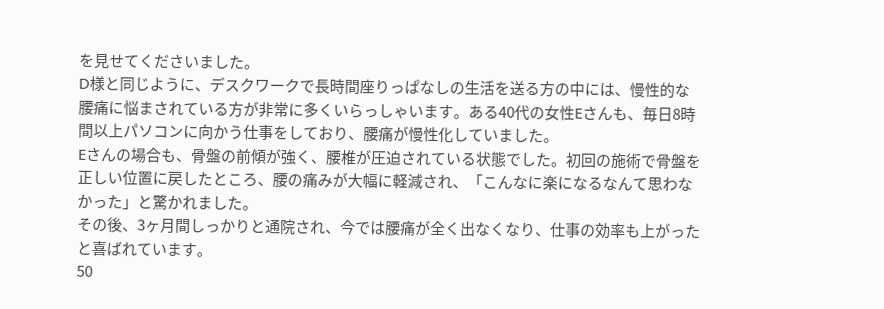を見せてくださいました。
D様と同じように、デスクワークで長時間座りっぱなしの生活を送る方の中には、慢性的な腰痛に悩まされている方が非常に多くいらっしゃいます。ある40代の女性Eさんも、毎日8時間以上パソコンに向かう仕事をしており、腰痛が慢性化していました。
Eさんの場合も、骨盤の前傾が強く、腰椎が圧迫されている状態でした。初回の施術で骨盤を正しい位置に戻したところ、腰の痛みが大幅に軽減され、「こんなに楽になるなんて思わなかった」と驚かれました。
その後、3ヶ月間しっかりと通院され、今では腰痛が全く出なくなり、仕事の効率も上がったと喜ばれています。
50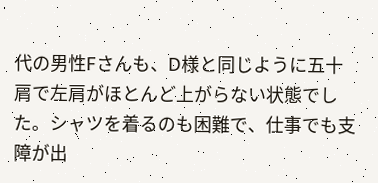代の男性Fさんも、D様と同じように五十肩で左肩がほとんど上がらない状態でした。シャツを着るのも困難で、仕事でも支障が出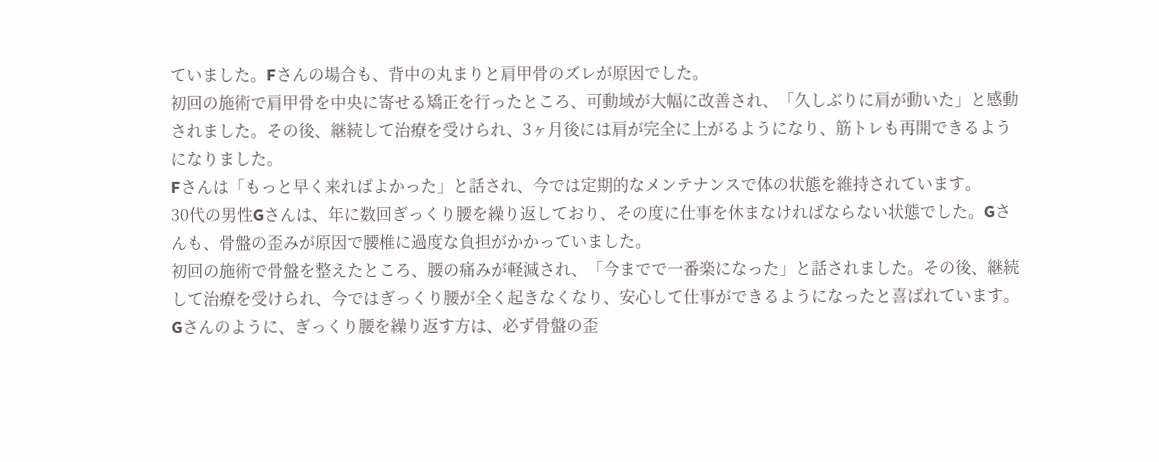ていました。Fさんの場合も、背中の丸まりと肩甲骨のズレが原因でした。
初回の施術で肩甲骨を中央に寄せる矯正を行ったところ、可動域が大幅に改善され、「久しぶりに肩が動いた」と感動されました。その後、継続して治療を受けられ、3ヶ月後には肩が完全に上がるようになり、筋トレも再開できるようになりました。
Fさんは「もっと早く来ればよかった」と話され、今では定期的なメンテナンスで体の状態を維持されています。
30代の男性Gさんは、年に数回ぎっくり腰を繰り返しており、その度に仕事を休まなければならない状態でした。Gさんも、骨盤の歪みが原因で腰椎に過度な負担がかかっていました。
初回の施術で骨盤を整えたところ、腰の痛みが軽減され、「今までで一番楽になった」と話されました。その後、継続して治療を受けられ、今ではぎっくり腰が全く起きなくなり、安心して仕事ができるようになったと喜ばれています。
Gさんのように、ぎっくり腰を繰り返す方は、必ず骨盤の歪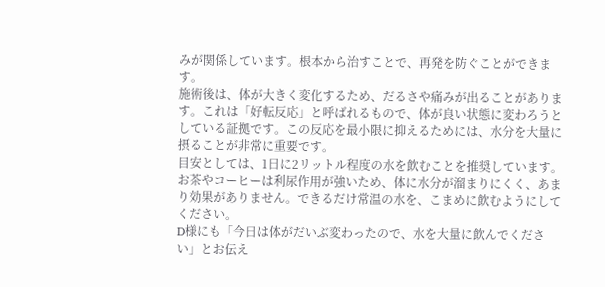みが関係しています。根本から治すことで、再発を防ぐことができます。
施術後は、体が大きく変化するため、だるさや痛みが出ることがあります。これは「好転反応」と呼ばれるもので、体が良い状態に変わろうとしている証拠です。この反応を最小限に抑えるためには、水分を大量に摂ることが非常に重要です。
目安としては、1日に2リットル程度の水を飲むことを推奨しています。お茶やコーヒーは利尿作用が強いため、体に水分が溜まりにくく、あまり効果がありません。できるだけ常温の水を、こまめに飲むようにしてください。
D様にも「今日は体がだいぶ変わったので、水を大量に飲んでください」とお伝え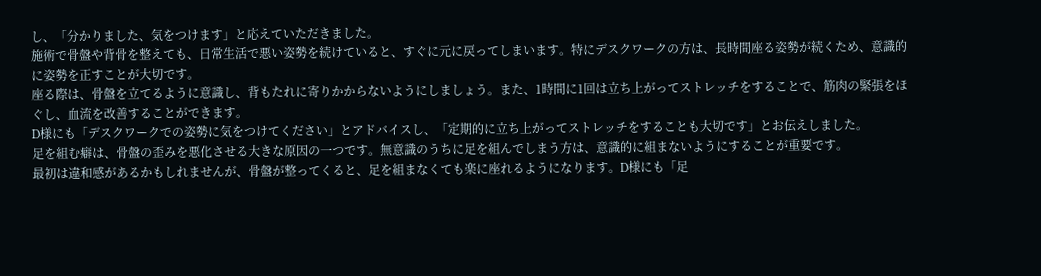し、「分かりました、気をつけます」と応えていただきました。
施術で骨盤や背骨を整えても、日常生活で悪い姿勢を続けていると、すぐに元に戻ってしまいます。特にデスクワークの方は、長時間座る姿勢が続くため、意識的に姿勢を正すことが大切です。
座る際は、骨盤を立てるように意識し、背もたれに寄りかからないようにしましょう。また、1時間に1回は立ち上がってストレッチをすることで、筋肉の緊張をほぐし、血流を改善することができます。
D様にも「デスクワークでの姿勢に気をつけてください」とアドバイスし、「定期的に立ち上がってストレッチをすることも大切です」とお伝えしました。
足を組む癖は、骨盤の歪みを悪化させる大きな原因の一つです。無意識のうちに足を組んでしまう方は、意識的に組まないようにすることが重要です。
最初は違和感があるかもしれませんが、骨盤が整ってくると、足を組まなくても楽に座れるようになります。D様にも「足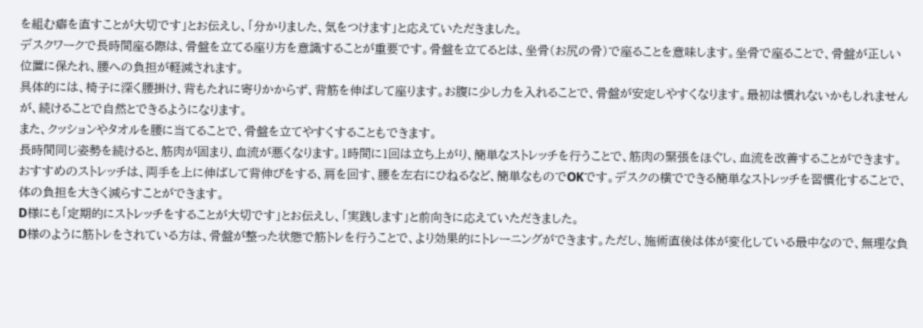を組む癖を直すことが大切です」とお伝えし、「分かりました、気をつけます」と応えていただきました。
デスクワークで長時間座る際は、骨盤を立てる座り方を意識することが重要です。骨盤を立てるとは、坐骨(お尻の骨)で座ることを意味します。坐骨で座ることで、骨盤が正しい位置に保たれ、腰への負担が軽減されます。
具体的には、椅子に深く腰掛け、背もたれに寄りかからず、背筋を伸ばして座ります。お腹に少し力を入れることで、骨盤が安定しやすくなります。最初は慣れないかもしれませんが、続けることで自然とできるようになります。
また、クッションやタオルを腰に当てることで、骨盤を立てやすくすることもできます。
長時間同じ姿勢を続けると、筋肉が固まり、血流が悪くなります。1時間に1回は立ち上がり、簡単なストレッチを行うことで、筋肉の緊張をほぐし、血流を改善することができます。
おすすめのストレッチは、両手を上に伸ばして背伸びをする、肩を回す、腰を左右にひねるなど、簡単なものでOKです。デスクの横でできる簡単なストレッチを習慣化することで、体の負担を大きく減らすことができます。
D様にも「定期的にストレッチをすることが大切です」とお伝えし、「実践します」と前向きに応えていただきました。
D様のように筋トレをされている方は、骨盤が整った状態で筋トレを行うことで、より効果的にトレーニングができます。ただし、施術直後は体が変化している最中なので、無理な負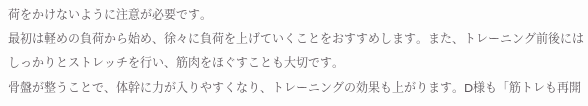荷をかけないように注意が必要です。
最初は軽めの負荷から始め、徐々に負荷を上げていくことをおすすめします。また、トレーニング前後にはしっかりとストレッチを行い、筋肉をほぐすことも大切です。
骨盤が整うことで、体幹に力が入りやすくなり、トレーニングの効果も上がります。D様も「筋トレも再開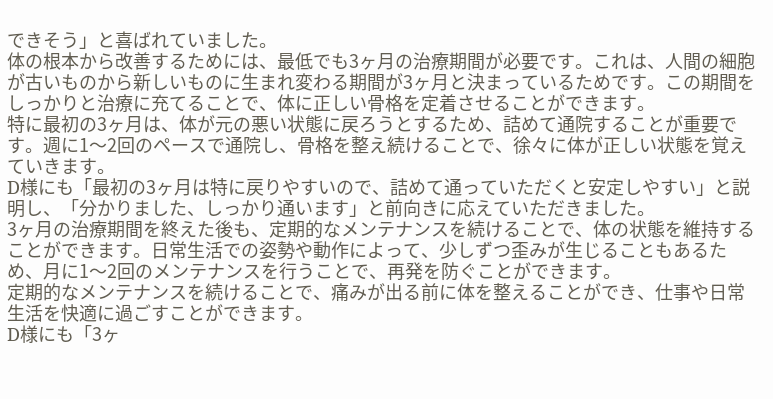できそう」と喜ばれていました。
体の根本から改善するためには、最低でも3ヶ月の治療期間が必要です。これは、人間の細胞が古いものから新しいものに生まれ変わる期間が3ヶ月と決まっているためです。この期間をしっかりと治療に充てることで、体に正しい骨格を定着させることができます。
特に最初の3ヶ月は、体が元の悪い状態に戻ろうとするため、詰めて通院することが重要です。週に1〜2回のペースで通院し、骨格を整え続けることで、徐々に体が正しい状態を覚えていきます。
D様にも「最初の3ヶ月は特に戻りやすいので、詰めて通っていただくと安定しやすい」と説明し、「分かりました、しっかり通います」と前向きに応えていただきました。
3ヶ月の治療期間を終えた後も、定期的なメンテナンスを続けることで、体の状態を維持することができます。日常生活での姿勢や動作によって、少しずつ歪みが生じることもあるため、月に1〜2回のメンテナンスを行うことで、再発を防ぐことができます。
定期的なメンテナンスを続けることで、痛みが出る前に体を整えることができ、仕事や日常生活を快適に過ごすことができます。
D様にも「3ヶ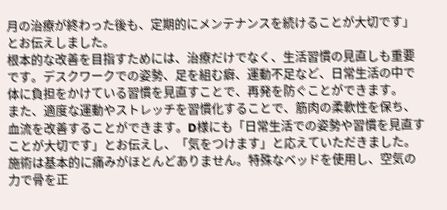月の治療が終わった後も、定期的にメンテナンスを続けることが大切です」とお伝えしました。
根本的な改善を目指すためには、治療だけでなく、生活習慣の見直しも重要です。デスクワークでの姿勢、足を組む癖、運動不足など、日常生活の中で体に負担をかけている習慣を見直すことで、再発を防ぐことができます。
また、適度な運動やストレッチを習慣化することで、筋肉の柔軟性を保ち、血流を改善することができます。D様にも「日常生活での姿勢や習慣を見直すことが大切です」とお伝えし、「気をつけます」と応えていただきました。
施術は基本的に痛みがほとんどありません。特殊なベッドを使用し、空気の力で骨を正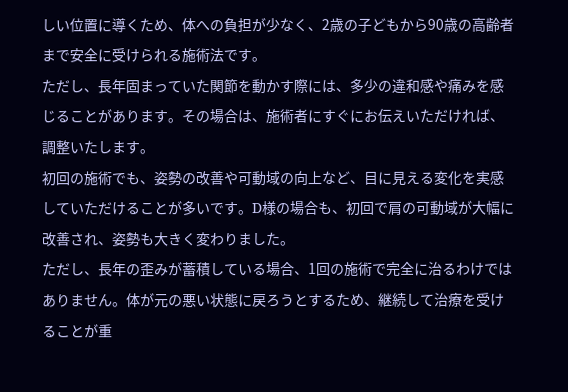しい位置に導くため、体への負担が少なく、2歳の子どもから90歳の高齢者まで安全に受けられる施術法です。
ただし、長年固まっていた関節を動かす際には、多少の違和感や痛みを感じることがあります。その場合は、施術者にすぐにお伝えいただければ、調整いたします。
初回の施術でも、姿勢の改善や可動域の向上など、目に見える変化を実感していただけることが多いです。D様の場合も、初回で肩の可動域が大幅に改善され、姿勢も大きく変わりました。
ただし、長年の歪みが蓄積している場合、1回の施術で完全に治るわけではありません。体が元の悪い状態に戻ろうとするため、継続して治療を受けることが重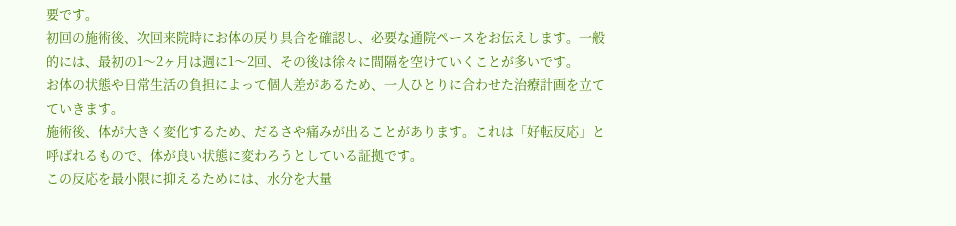要です。
初回の施術後、次回来院時にお体の戻り具合を確認し、必要な通院ペースをお伝えします。一般的には、最初の1〜2ヶ月は週に1〜2回、その後は徐々に間隔を空けていくことが多いです。
お体の状態や日常生活の負担によって個人差があるため、一人ひとりに合わせた治療計画を立てていきます。
施術後、体が大きく変化するため、だるさや痛みが出ることがあります。これは「好転反応」と呼ばれるもので、体が良い状態に変わろうとしている証拠です。
この反応を最小限に抑えるためには、水分を大量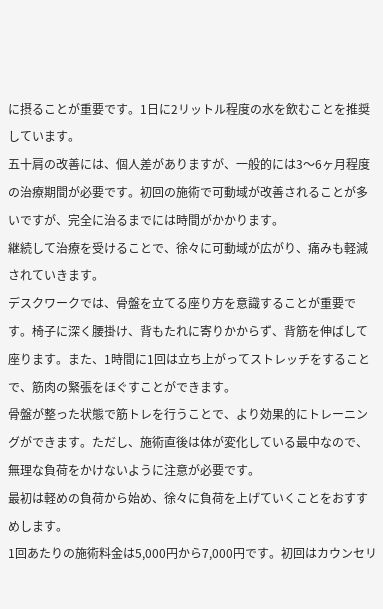に摂ることが重要です。1日に2リットル程度の水を飲むことを推奨しています。
五十肩の改善には、個人差がありますが、一般的には3〜6ヶ月程度の治療期間が必要です。初回の施術で可動域が改善されることが多いですが、完全に治るまでには時間がかかります。
継続して治療を受けることで、徐々に可動域が広がり、痛みも軽減されていきます。
デスクワークでは、骨盤を立てる座り方を意識することが重要です。椅子に深く腰掛け、背もたれに寄りかからず、背筋を伸ばして座ります。また、1時間に1回は立ち上がってストレッチをすることで、筋肉の緊張をほぐすことができます。
骨盤が整った状態で筋トレを行うことで、より効果的にトレーニングができます。ただし、施術直後は体が変化している最中なので、無理な負荷をかけないように注意が必要です。
最初は軽めの負荷から始め、徐々に負荷を上げていくことをおすすめします。
1回あたりの施術料金は5,000円から7,000円です。初回はカウンセリ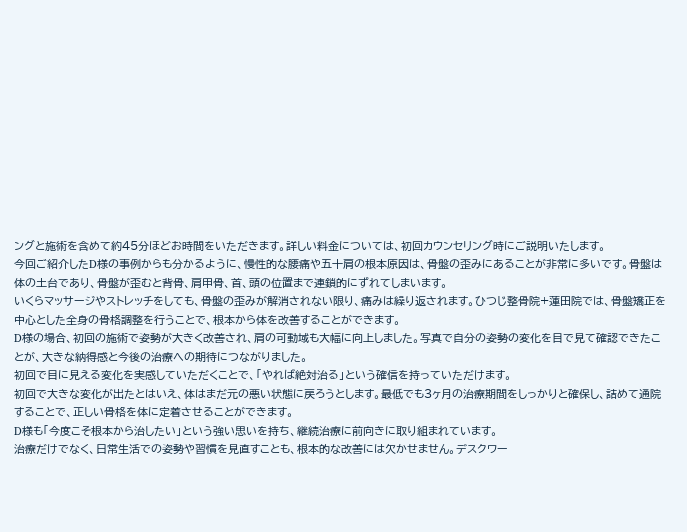ングと施術を含めて約45分ほどお時間をいただきます。詳しい料金については、初回カウンセリング時にご説明いたします。
今回ご紹介したD様の事例からも分かるように、慢性的な腰痛や五十肩の根本原因は、骨盤の歪みにあることが非常に多いです。骨盤は体の土台であり、骨盤が歪むと背骨、肩甲骨、首、頭の位置まで連鎖的にずれてしまいます。
いくらマッサージやストレッチをしても、骨盤の歪みが解消されない限り、痛みは繰り返されます。ひつじ整骨院+蓮田院では、骨盤矯正を中心とした全身の骨格調整を行うことで、根本から体を改善することができます。
D様の場合、初回の施術で姿勢が大きく改善され、肩の可動域も大幅に向上しました。写真で自分の姿勢の変化を目で見て確認できたことが、大きな納得感と今後の治療への期待につながりました。
初回で目に見える変化を実感していただくことで、「やれば絶対治る」という確信を持っていただけます。
初回で大きな変化が出たとはいえ、体はまだ元の悪い状態に戻ろうとします。最低でも3ヶ月の治療期間をしっかりと確保し、詰めて通院することで、正しい骨格を体に定着させることができます。
D様も「今度こそ根本から治したい」という強い思いを持ち、継続治療に前向きに取り組まれています。
治療だけでなく、日常生活での姿勢や習慣を見直すことも、根本的な改善には欠かせません。デスクワー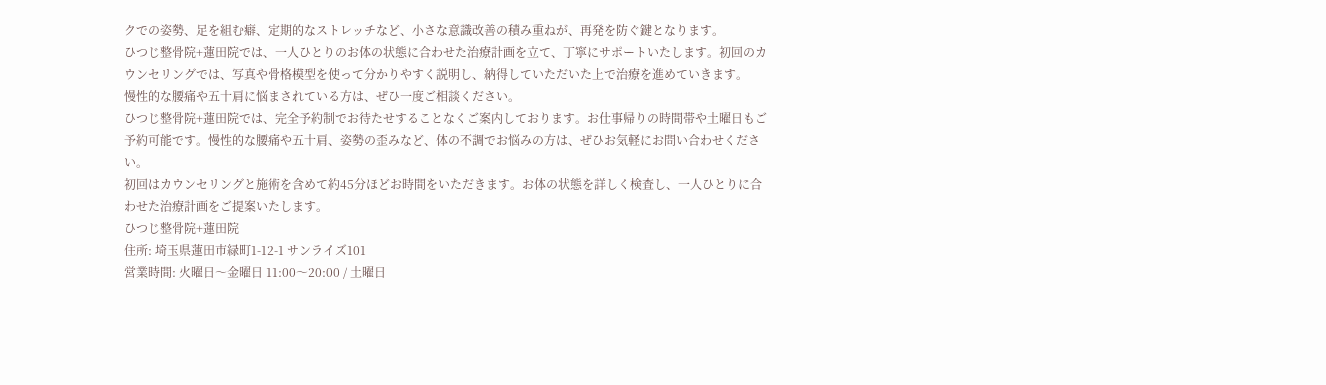クでの姿勢、足を組む癖、定期的なストレッチなど、小さな意識改善の積み重ねが、再発を防ぐ鍵となります。
ひつじ整骨院+蓮田院では、一人ひとりのお体の状態に合わせた治療計画を立て、丁寧にサポートいたします。初回のカウンセリングでは、写真や骨格模型を使って分かりやすく説明し、納得していただいた上で治療を進めていきます。
慢性的な腰痛や五十肩に悩まされている方は、ぜひ一度ご相談ください。
ひつじ整骨院+蓮田院では、完全予約制でお待たせすることなくご案内しております。お仕事帰りの時間帯や土曜日もご予約可能です。慢性的な腰痛や五十肩、姿勢の歪みなど、体の不調でお悩みの方は、ぜひお気軽にお問い合わせください。
初回はカウンセリングと施術を含めて約45分ほどお時間をいただきます。お体の状態を詳しく検査し、一人ひとりに合わせた治療計画をご提案いたします。
ひつじ整骨院+蓮田院
住所: 埼玉県蓮田市緑町1-12-1 サンライズ101
営業時間: 火曜日〜金曜日 11:00〜20:00 / 土曜日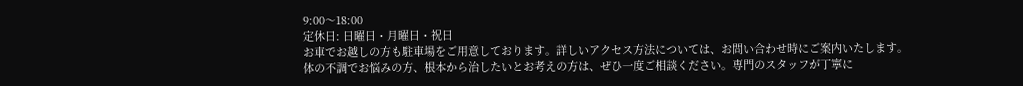9:00〜18:00
定休日: 日曜日・月曜日・祝日
お車でお越しの方も駐車場をご用意しております。詳しいアクセス方法については、お問い合わせ時にご案内いたします。
体の不調でお悩みの方、根本から治したいとお考えの方は、ぜひ一度ご相談ください。専門のスタッフが丁寧に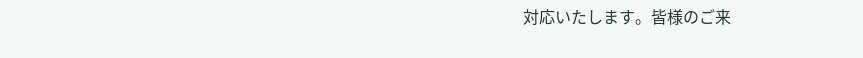対応いたします。皆様のご来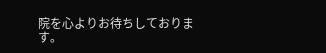院を心よりお待ちしております。